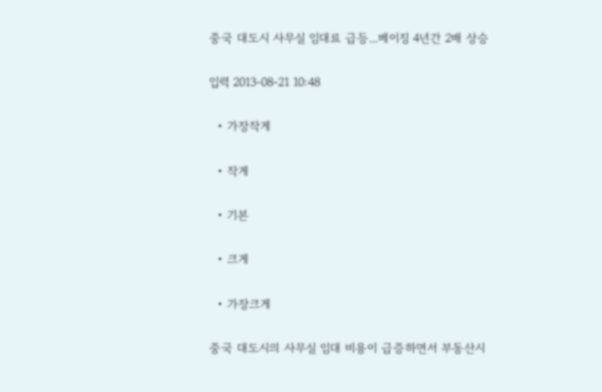중국 대도시 사무실 임대료 급등...베이징 4년간 2배 상승

입력 2013-08-21 10:48

  • 가장작게

  • 작게

  • 기본

  • 크게

  • 가장크게

중국 대도시의 사무실 임대 비용이 급증하면서 부동산시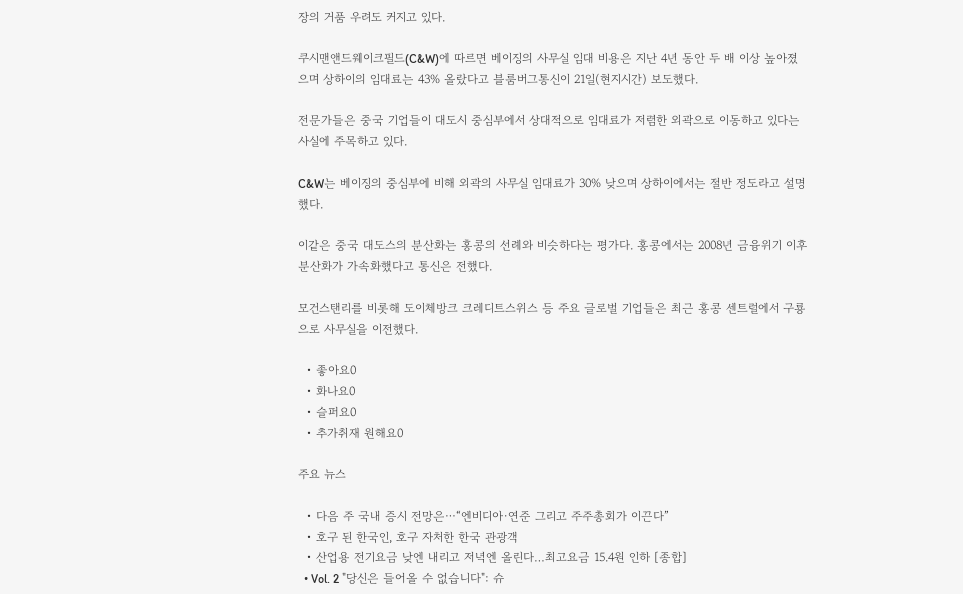장의 거품 우려도 커지고 있다.

쿠시맨앤드웨이크필드(C&W)에 따르면 베이징의 사무실 임대 비용은 지난 4년 동안 두 배 이상 높아졌으며 상하이의 임대료는 43% 올랐다고 블룸버그통신이 21일(현지시간) 보도했다.

전문가들은 중국 기업들이 대도시 중심부에서 상대적으로 임대료가 저렴한 외곽으로 이동하고 있다는 사실에 주목하고 있다.

C&W는 베이징의 중심부에 비해 외곽의 사무실 임대료가 30% 낮으며 상하이에서는 절반 정도라고 설명했다.

이같은 중국 대도스의 분산화는 홍콩의 선례와 비슷하다는 평가다. 홍콩에서는 2008년 금융위기 이후 분산화가 가속화했다고 통신은 전했다.

모건스탠리를 비롯해 도이체방크 크레디트스위스 등 주요 글로벌 기업들은 최근 홍콩 센트럴에서 구룡으로 사무실을 이전했다.

  • 좋아요0
  • 화나요0
  • 슬퍼요0
  • 추가취재 원해요0

주요 뉴스

  • 다음 주 국내 증시 전망은⋯“엔비디아·연준 그리고 주주총회가 이끈다”
  • 호구 된 한국인, 호구 자처한 한국 관광객
  • 산업용 전기요금 낮엔 내리고 저녁엔 올린다…최고요금 15.4원 인하 [종합]
  • Vol. 2 "당신은 들어올 수 없습니다": 슈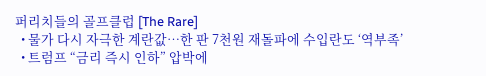퍼리치들의 골프클럽 [The Rare]
  • 물가 다시 자극한 계란값…한 판 7천원 재돌파에 수입란도 ‘역부족’
  • 트럼프 “금리 즉시 인하” 압박에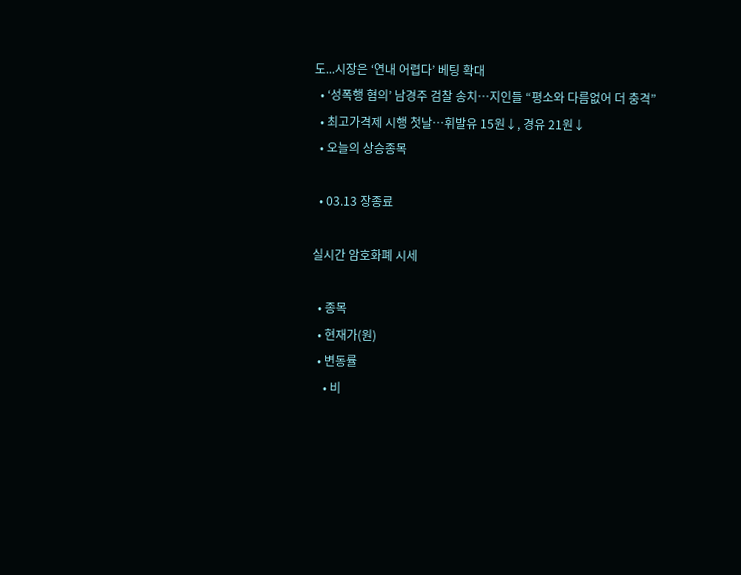도...시장은 ‘연내 어렵다’ 베팅 확대
  • ‘성폭행 혐의’ 남경주 검찰 송치…지인들 “평소와 다름없어 더 충격”
  • 최고가격제 시행 첫날⋯휘발유 15원↓, 경유 21원↓
  • 오늘의 상승종목

  • 03.13 장종료

실시간 암호화폐 시세

  • 종목
  • 현재가(원)
  • 변동률
    • 비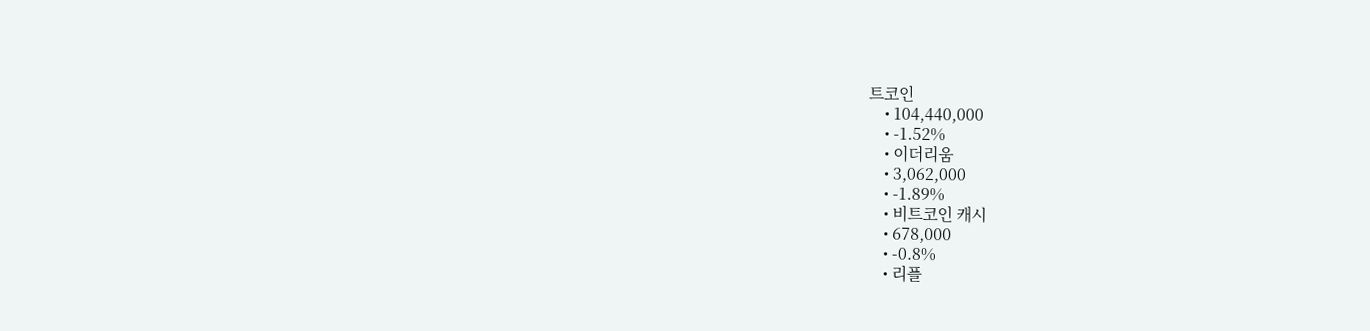트코인
    • 104,440,000
    • -1.52%
    • 이더리움
    • 3,062,000
    • -1.89%
    • 비트코인 캐시
    • 678,000
    • -0.8%
    • 리플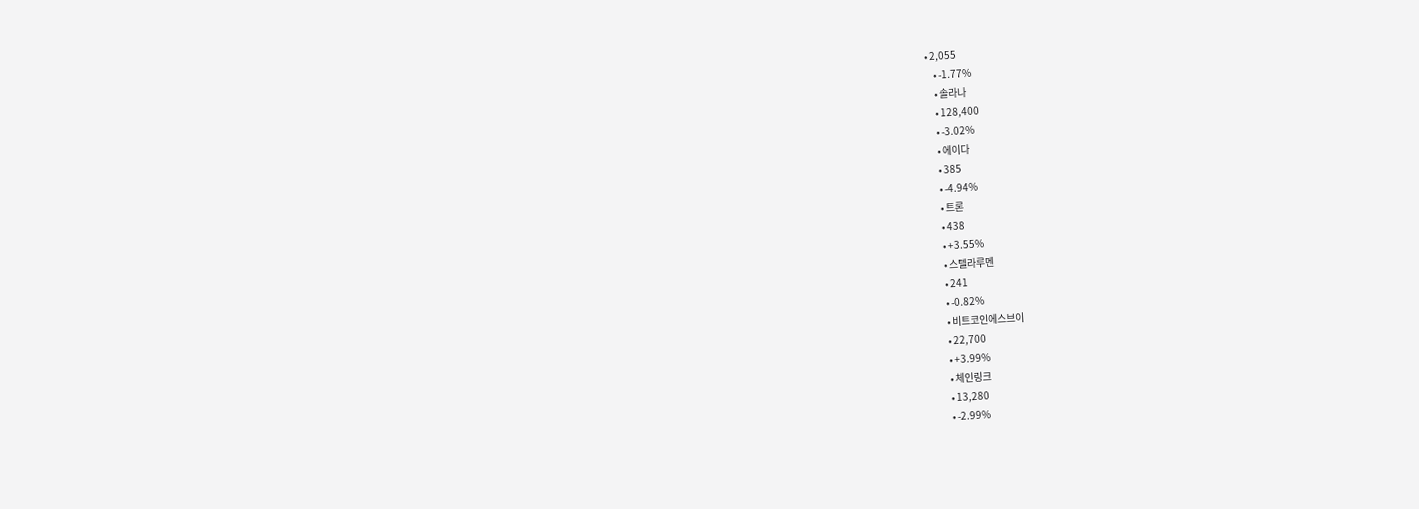• 2,055
    • -1.77%
    • 솔라나
    • 128,400
    • -3.02%
    • 에이다
    • 385
    • -4.94%
    • 트론
    • 438
    • +3.55%
    • 스텔라루멘
    • 241
    • -0.82%
    • 비트코인에스브이
    • 22,700
    • +3.99%
    • 체인링크
    • 13,280
    • -2.99%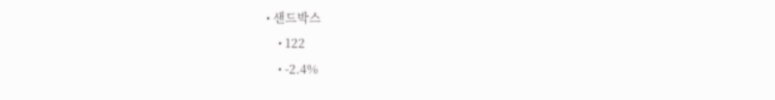• 샌드박스
    • 122
    • -2.4%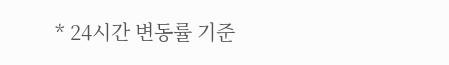* 24시간 변동률 기준